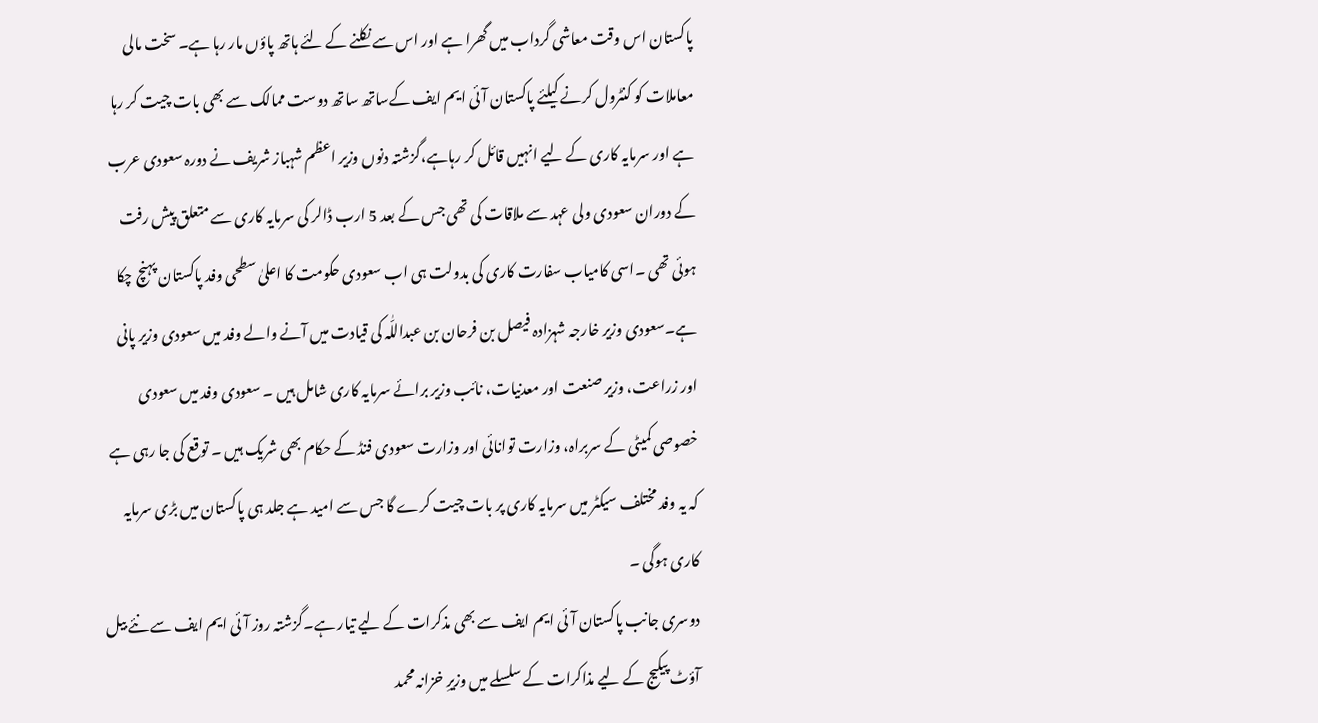پاکستان اس وقت معاشی گرداب میں گھرا ہے اور اس سے نکلنے کے لئے ہاتھ پاؤں مار رہا ہے۔ سخت مالی معاملات کو کنٹرول کرنے کیلئے پاکستان آئی ایم ایف کےساتھ ساتھ دوست ممالک سے بھی بات چیت کر رہا ہے اور سرمایہ کاری کے لیے انہیں قائل کر رہاہے،گزشتہ دنوں وزیر اعظم شہباز شریف نے دورہ سعودی عرب کے دوران سعودی ولی عہد سے ملاقات کی تھی جس کے بعد 5 ارب ڈالر کی سرمایہ کاری سے متعلق پیش رفت ہوئی تھی ۔اسی کامیاب سفارت کاری کی بدولت ہی اب سعودی حکومت کا اعلیٰ سطحی وفد پاکستان پہنچ چکا ہے۔سعودی وزیر خارجہ شہزادہ فیصل بن فرحان بن عبداللّٰہ کی قیادت میں آنے والے وفد میں سعودی وزیر پانی اور زراعت، وزیر صنعت اور معدنیات، نائب وزیر برائے سرمایہ کاری شامل ہیں ۔ سعودی وفد میں سعودی خصوصی کمیٹی کے سربراہ، وزارت توانائی اور وزارت سعودی فنڈ کے حکام بھی شریک ہیں ۔ توقع کی جا رہی ہے کہ یہ وفد مختلف سیکٹر میں سرمایہ کاری پر بات چیت کرے گا جس سے امید ہے جلد ہی پاکستان میں بڑی سرمایہ کاری ہوگی ۔
دوسری جانب پاکستان آئی ایم ایف سے بھی مذکرات کے لیے تیار ہے۔گزشتہ روز آئی ایم ایف سے نئے بیل آؤٹ پیکیج کے لیے مذاکرات کے سلسلے میں وزیرِ خزانہ محمد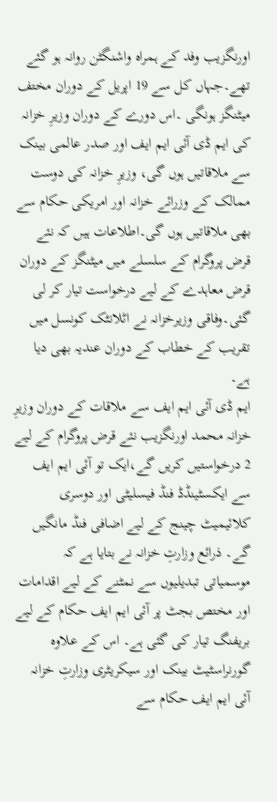اورنگزیب وفد کے ہمراہ واشنگٹن روانہ ہو گئے تھے۔جہاں کل سے 19 اپریل کے دوران مختف میٹنگز ہونگی ۔اس دورے کے دوران وزیرِ خزانہ کی ایم ڈی آئی ایم ایف اور صدر عالمی بینک سے ملاقاتیں ہوں گی، وزیرِ خزانہ کی دوست ممالک کے وزرائے خزانہ اور امریکی حکام سے بھی ملاقاتیں ہوں گی۔اطلاعات ہیں کہ نئے قرض پروگرام کے سلسلے میں میٹنگز کے دوران قرض معاہدے کے لیے درخواست تیار کر لی گئی۔وفاقی وزیرخزانہ نے اٹلانٹک کونسل میں تقریب کے خطاب کے دوران عندیہ بھی دیا ہے۔
ایم ڈی آئی ایم ایف سے ملاقات کے دوران وزیرِ خزانہ محمد اورنگزیب نئے قرض پروگرام کے لیے 2 درخواستیں کریں گے،ایک تو آئی ایم ایف سے ایکسٹینڈڈ فنڈ فیسلیٹی اور دوسری کلائیمیٹ چینج کے لیے اضافی فنڈ مانگیں گے۔ ذرائع وزارتِ خزانہ نے بتایا ہے کہ موسمیاتی تبدیلیوں سے نمٹنے کے لیے اقدامات اور مختص بجٹ پر آئی ایم ایف حکام کے لیے بریفنگ تیار کی گئی ہے۔ اس کے علاوہ گورنراسٹیٹ بینک اور سیکریٹری وزارتِ خزانہ آئی ایم ایف حکام سے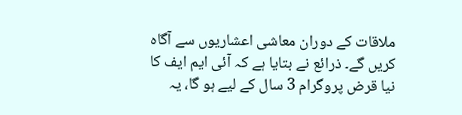ملاقات کے دوران معاشی اعشاریوں سے آگاہ کریں گے۔ ذرائع نے بتایا ہے کہ آئی ایم ایف کا نیا قرض پروگرام 3 سال کے لیے ہو گا، یہ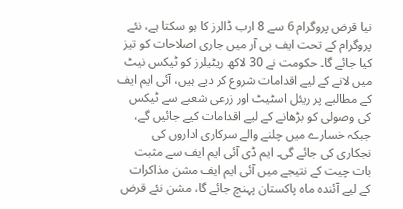نیا قرض پروگرام 6 سے 8 ارب ڈالرز کا ہو سکتا ہے، نئے پروگرام کے تحت ایف بی آر میں جاری اصلاحات کو تیز کیا جائے گا۔ حکومت نے 30 لاکھ ریٹیلرز کو ٹیکس نیٹ میں لانے کے لیے اقدامات شروع کر دیے ہیں، آئی ایم ایف کے مطالبے پر ریئل اسٹیٹ اور زرعی شعبے سے ٹیکس کی وصولی کو بڑھانے کے لیے اقدامات کیے جائیں گے، جبکہ خسارے میں چلنے والے سرکاری اداروں کی نجکاری کی جائے گی۔ ایم ڈی آئی ایم ایف سے مثبت بات چیت کے نتیجے میں آئی ایم ایف مشن مذاکرات کے لیے آئندہ ماہ پاکستان پہنچ جائے گا، مشن نئے قرض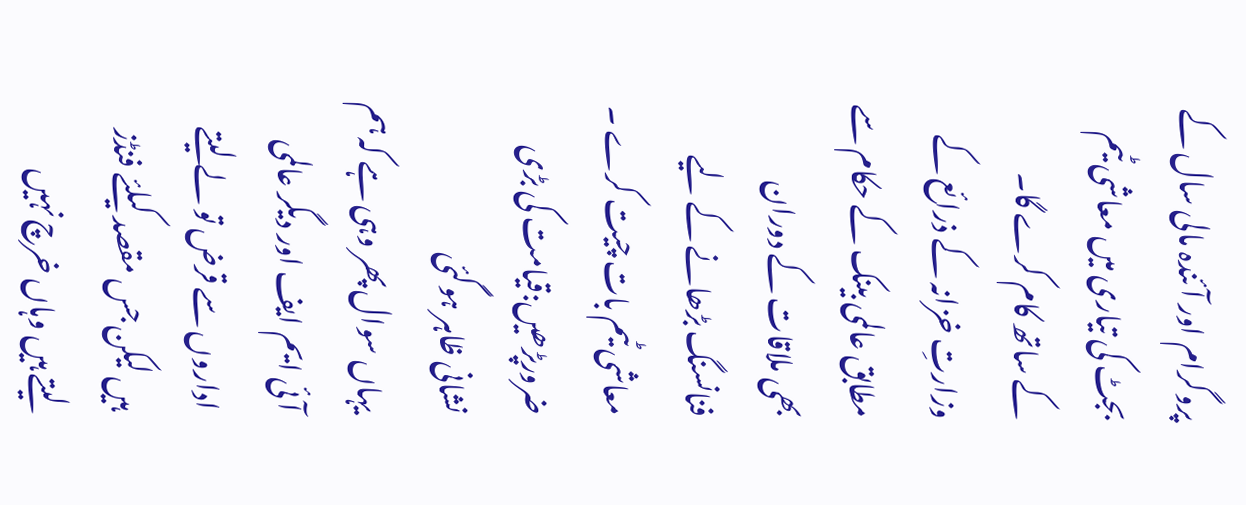پروگرام اور آئندہ مالی سال کے بجٹ کی تیاری میں معاشی ٹیم کے ساتھ کام کرے گا۔ وزارتِ خزانہ کے ذرائع کے مطابق عالمی بینک کے حکام سے بھی ملاقات کے دوران فنانسنگ بڑھانے کے لیے معاشی ٹیم بات چیت کرے ۔
ضرورپڑھیں:قیامت کی بڑی نشانی ظاہر ہوگئی
یہاں سوال پھر وہی ہے کہ ہم آئی ایم ایف اور دیگر عالمی اداروں سے قرض تو لے لیتے ہیں لیکن جس مقصد کیلئے فنڈز لیتے ہیں وہاں خرچ نہیں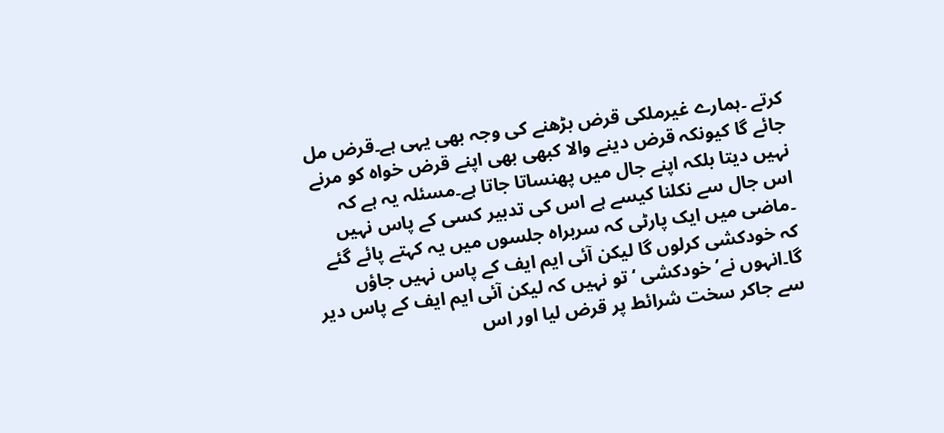کرتے ۔ہمارے غیرملکی قرض بڑھنے کی وجہ بھی یہی ہے۔قرض مل جائے گا کیونکہ قرض دینے والا کبھی بھی اپنے قرض خواہ کو مرنے نہیں دیتا بلکہ اپنے جال میں پھنساتا جاتا ہے۔مسئلہ یہ ہے کہ اس جال سے نکلنا کیسے ہے اس کی تدبیر کسی کے پاس نہیں ۔ماضی میں ایک پارٹی کہ سربراہ جلسوں میں یہ کہتے پائے گئے کہ خودکشی کرلوں گا لیکن آئی ایم ایف کے پاس نہیں جاؤں گا۔انہوں نے’ خودکشی ‘تو نہیں کہ لیکن آئی ایم ایف کے پاس دیر سے جاکر سخت شرائط پر قرض لیا اور اس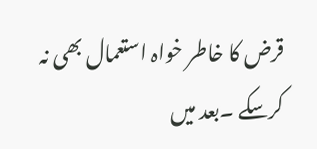قرض کا خاطر خواہ استعمال بھی نہ کرسکے ۔بعد میں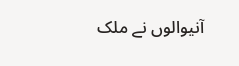آنیوالوں نے ملک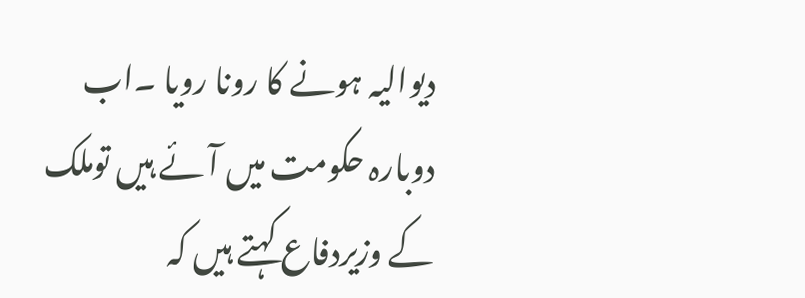دیوالیہ ہونے کا رونا رویا ۔اب دوبارہ حکومت میں آئے ہیں توملک کے وزیردفاع کہتے ہیں کہ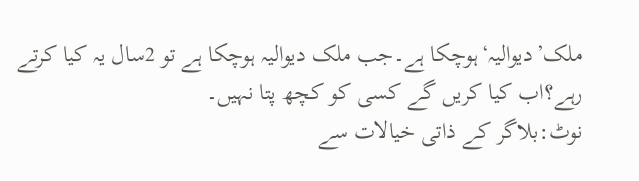ملک’دیوالیہ‘ہوچکا ہے۔جب ملک دیوالیہ ہوچکا ہے تو 2سال یہ کیا کرتے رہے؟اب کیا کریں گے کسی کو کچھ پتا نہیں۔
نوٹ:بلاگر کے ذاتی خیالات سے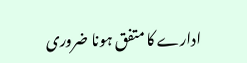ادارے کا متفق ہونا ضروری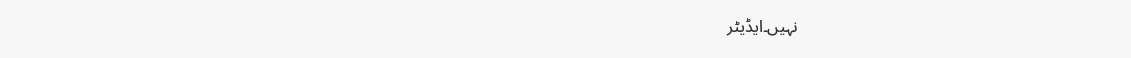نہیں۔ایڈیٹر